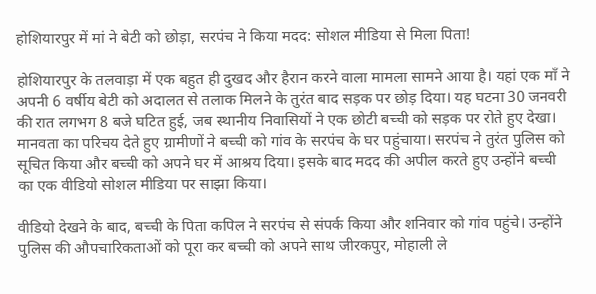होशियारपुर में मां ने बेटी को छोड़ा, सरपंच ने किया मदद: सोशल मीडिया से मिला पिता!

होशियारपुर के तलवाड़ा में एक बहुत ही दुखद और हैरान करने वाला मामला सामने आया है। यहां एक माँ ने अपनी 6 वर्षीय बेटी को अदालत से तलाक मिलने के तुरंत बाद सड़क पर छोड़ दिया। यह घटना 30 जनवरी की रात लगभग 8 बजे घटित हुई, जब स्थानीय निवासियों ने एक छोटी बच्ची को सड़क पर रोते हुए देखा। मानवता का परिचय देते हुए ग्रामीणों ने बच्ची को गांव के सरपंच के घर पहुंचाया। सरपंच ने तुरंत पुलिस को सूचित किया और बच्ची को अपने घर में आश्रय दिया। इसके बाद मदद की अपील करते हुए उन्होंने बच्ची का एक वीडियो सोशल मीडिया पर साझा किया।

वीडियो देखने के बाद, बच्ची के पिता कपिल ने सरपंच से संपर्क किया और शनिवार को गांव पहुंचे। उन्होंने पुलिस की औपचारिकताओं को पूरा कर बच्ची को अपने साथ जीरकपुर, मोहाली ले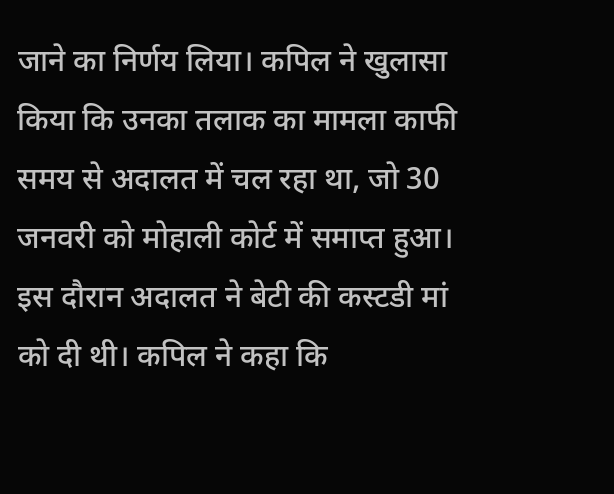जाने का निर्णय लिया। कपिल ने खुलासा किया कि उनका तलाक का मामला काफी समय से अदालत में चल रहा था, जो 30 जनवरी को मोहाली कोर्ट में समाप्त हुआ। इस दौरान अदालत ने बेटी की कस्टडी मां को दी थी। कपिल ने कहा कि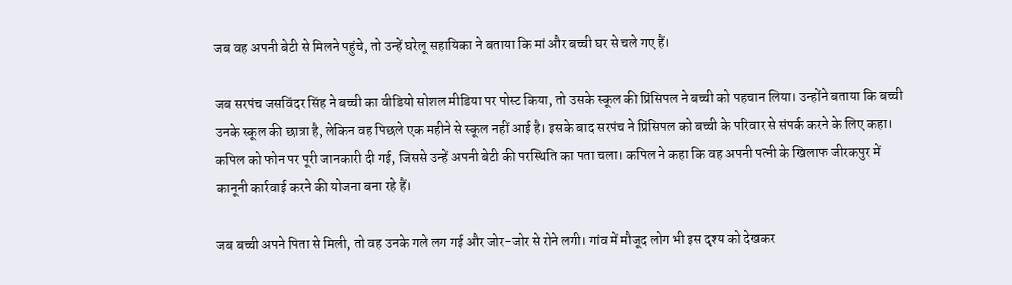जब वह अपनी बेटी से मिलने पहुंचे, तो उन्हें घरेलू सहायिका ने बताया कि मां और बच्ची घर से चले गए हैं।

जब सरपंच जसविंदर सिंह ने बच्ची का वीडियो सोशल मीडिया पर पोस्ट किया, तो उसके स्कूल की प्रिंसिपल ने बच्ची को पहचान लिया। उन्होंने बताया कि बच्ची उनके स्कूल की छात्रा है, लेकिन वह पिछले एक महीने से स्कूल नहीं आई है। इसके बाद सरपंच ने प्रिंसिपल को बच्ची के परिवार से संपर्क करने के लिए कहा। कपिल को फोन पर पूरी जानकारी दी गई, जिससे उन्हें अपनी बेटी की परस्थिति का पता चला। कपिल ने कहा कि वह अपनी पत्नी के खिलाफ जीरकपुर में कानूनी कार्रवाई करने की योजना बना रहे हैं।

जब बच्ची अपने पिता से मिली, तो वह उनके गले लग गई और जोर-जोर से रोने लगी। गांव में मौजूद लोग भी इस दृश्य को देखकर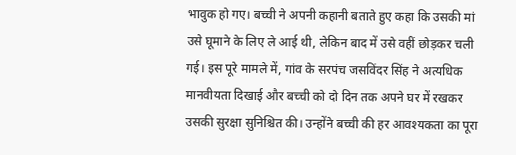भावुक हो गए। बच्ची ने अपनी कहानी बताते हुए कहा कि उसकी मां उसे घूमाने के लिए ले आई थी, लेकिन बाद में उसे वहीं छोड़कर चली गई। इस पूरे मामले में, गांव के सरपंच जसविंदर सिंह ने अत्यधिक मानवीयता दिखाई और बच्ची को दो दिन तक अपने घर में रखकर उसकी सुरक्षा सुनिश्चित की। उन्होंने बच्ची की हर आवश्यकता का पूरा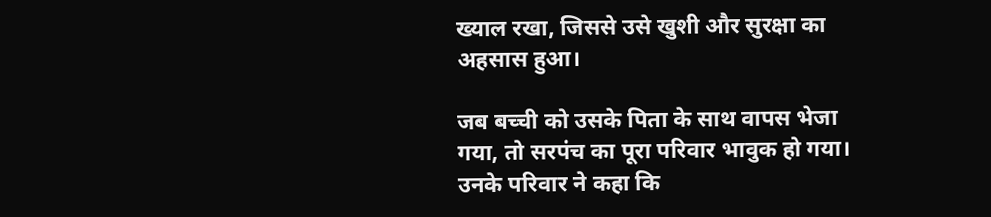ख्याल रखा, जिससे उसे खुशी और सुरक्षा का अहसास हुआ।

जब बच्ची को उसके पिता के साथ वापस भेजा गया, तो सरपंच का पूरा परिवार भावुक हो गया। उनके परिवार ने कहा कि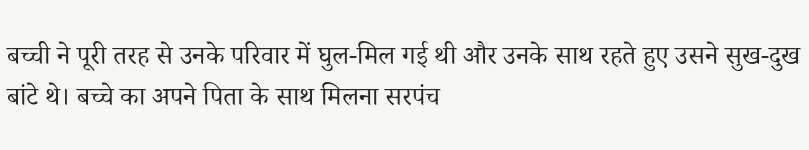बच्ची ने पूरी तरह से उनके परिवार में घुल-मिल गई थी और उनके साथ रहते हुए उसने सुख-दुख बांटे थे। बच्चे का अपने पिता के साथ मिलना सरपंच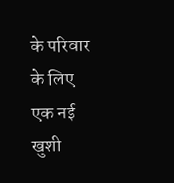के परिवार के लिए एक नई खुशी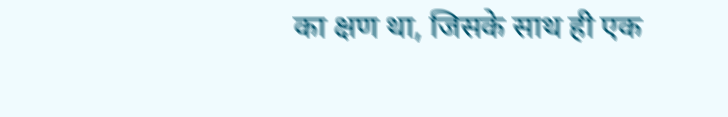का क्षण था, जिसके साथ ही एक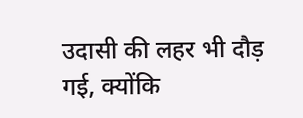उदासी की लहर भी दौड़ गई, क्योंकि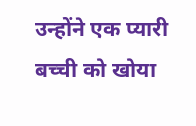उन्होंने एक प्यारी बच्ची को खोया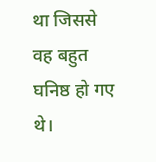था जिससे वह बहुत घनिष्ठ हो गए थे।